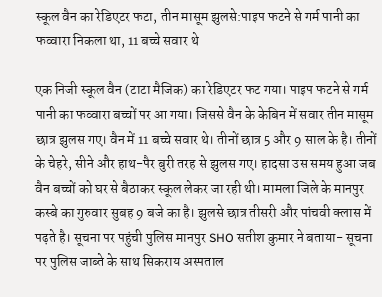स्कूल वैन का रेडिएटर फटा, तीन मासूम झुलसे:पाइप फटने से गर्म पानी का फव्वारा निकला था, 11 बच्चे सवार थे

एक निजी स्कूल वैन (टाटा मैजिक) का रेडिएटर फट गया। पाइप फटने से गर्म पानी का फव्वारा बच्चों पर आ गया। जिससे वैन के केबिन में सवार तीन मासूम छात्र झुलस गए। वैन में 11 बच्चे सवार थे। तीनों छात्र 5 और 9 साल के है। तीनों के चेहरे, सीने और हाथ-पैर बुरी तरह से झुलस गए। हादसा उस समय हुआ जब वैन बच्चों को घर से बैठाकर स्कूल लेकर जा रही थी। मामला जिले के मानपुर कस्बे का गुरुवार सुबह 9 बजे का है। झुलसे छात्र तीसरी और पांचवी क्लास में पढ़ते है। सूचना पर पहुंची पुलिस मानपुर SHO सतीश कुमार ने बताया- सूचना पर पुलिस जाब्ते के साथ सिकराय अस्पताल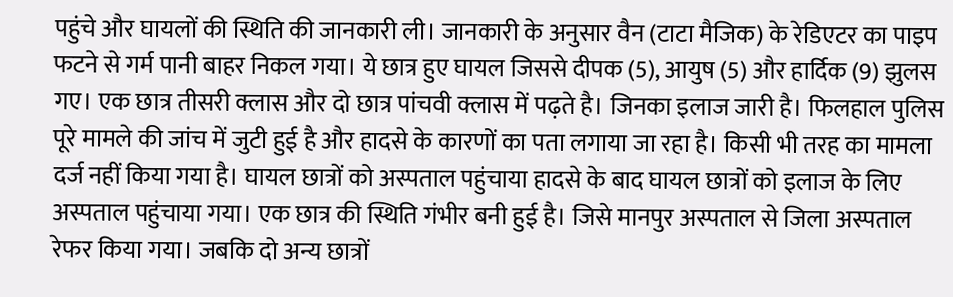पहुंचे और घायलों की स्थिति की जानकारी ली। जानकारी के अनुसार वैन (टाटा मैजिक) के रेडिएटर का पाइप फटने से गर्म पानी बाहर निकल गया। ये छात्र हुए घायल जिससे दीपक (5), आयुष (5) और हार्दिक (9) झुलस गए। एक छात्र तीसरी क्लास और दो छात्र पांचवी क्लास में पढ़ते है। जिनका इलाज जारी है। फिलहाल पुलिस पूरे मामले की जांच में जुटी हुई है और हादसे के कारणों का पता लगाया जा रहा है। किसी भी तरह का मामला दर्ज नहीं किया गया है। घायल छात्रों को अस्पताल पहुंचाया हादसे के बाद घायल छात्रों को इलाज के लिए अस्पताल पहुंचाया गया। एक छात्र की स्थिति गंभीर बनी हुई है। जिसे मानपुर अस्पताल से जिला अस्पताल रेफर किया गया। जबकि दो अन्य छात्रों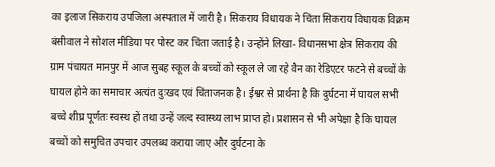का इलाज सिकराय उपजिला अस्पताल में जारी है। सिकराय विधायक ने चिंता सिकराय विधायक विक्रम बंसीवाल ने सोशल मीडिया पर पोस्ट कर चिंता जताई है। उन्होंने लिखा- विधानसभा क्षेत्र सिकराय की ग्राम पंचायत मानपुर में आज सुबह स्कूल के बच्चों को स्कूल ले जा रहे वैन का रेडिएटर फटने से बच्चों के घायल होने का समाचार अत्यंत दुःखद एवं चिंताजनक है। ईश्वर से प्रार्थना है कि दुर्घटना में घायल सभी बच्चे शीघ्र पूर्णतः स्वस्थ हों तथा उन्हें जल्द स्वास्थ्य लाभ प्राप्त हो। प्रशासन से भी अपेक्षा है कि घायल बच्चों को समुचित उपचार उपलब्ध कराया जाए और दुर्घटना के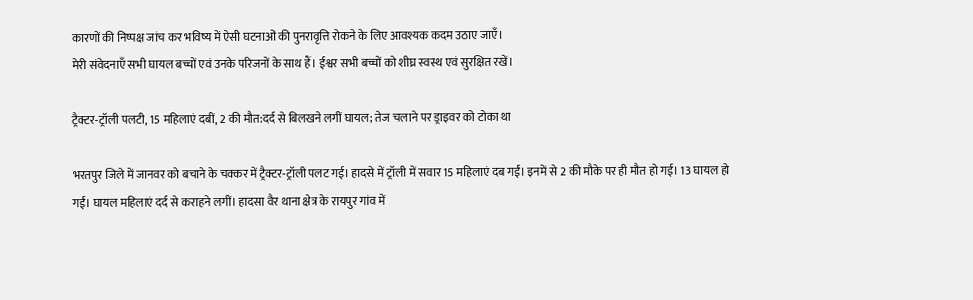कारणों की निष्पक्ष जांच कर भविष्य में ऐसी घटनाओं की पुनरावृत्ति रोकने के लिए आवश्यक कदम उठाए जाएँ।
मेरी संवेदनाएँ सभी घायल बच्चों एवं उनके परिजनों के साथ हैं। ईश्वर सभी बच्चों को शीघ्र स्वस्थ एवं सुरक्षित रखें।

ट्रैक्टर-ट्रॉली पलटी, 15 महिलाएं दबीं, 2 की मौत:दर्द से बिलखने लगीं घायल; तेज चलाने पर ड्राइवर को टोका था

भरतपुर जिले में जानवर को बचाने के चक्कर में ट्रैक्टर-ट्रॉली पलट गई। हादसे में ट्रॉली में सवार 15 महिलाएं दब गईं। इनमें से 2 की मौके पर ही मौत हो गई। 13 घायल हो गईं। घायल महिलाएं दर्द से कराहने लगीं। हादसा वैर थाना क्षेत्र के रायपुर गांव में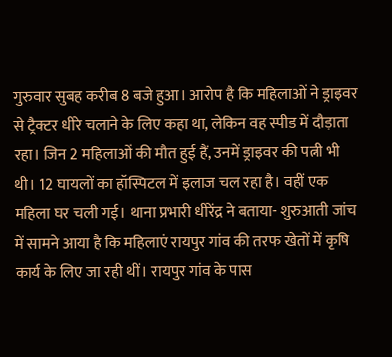गुरुवार सुबह करीब 8 बजे हुआ। आरोप है कि महिलाओं ने ड्राइवर से ट्रैक्टर धीरे चलाने के लिए कहा था, लेकिन वह स्पीड में दौड़ाता रहा। जिन 2 महिलाओं की मौत हुई हैं, उनमें ड्राइवर की पत्नी भी थी। 12 घायलों का हॉस्पिटल में इलाज चल रहा है। वहीं एक महिला घर चली गई। थाना प्रभारी धीरेंद्र ने बताया- शुरुआती जांच में सामने आया है कि महिलाएं रायपुर गांव की तरफ खेतों में कृषि कार्य के लिए जा रही थीं। रायपुर गांव के पास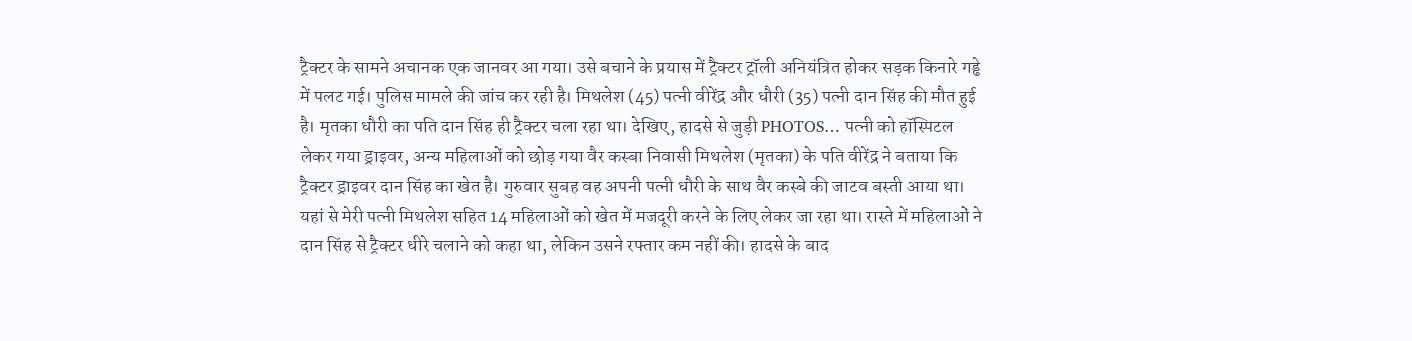ट्रैक्टर के सामने अचानक एक जानवर आ गया। उसे बचाने के प्रयास में ट्रैक्टर ट्रॉली अनियंत्रित होकर सड़क किनारे गड्ढे में पलट गई। पुलिस मामले की जांच कर रही है। मिथलेश (45) पत्नी वीरेंद्र और धौरी (35) पत्नी दान सिंह की मौत हुई है। मृतका धौरी का पति दान सिंह ही ट्रैक्टर चला रहा था। देखिए, हादसे से जुड़ी PHOTOS… पत्नी को हॉस्पिटल लेकर गया ड्राइवर, अन्य महिलाओं को छोड़ गया वैर कस्बा निवासी मिथलेश (मृतका) के पति वीरेंद्र ने बताया कि ट्रैक्टर ड्राइवर दान सिंह का खेत है। गुरुवार सुबह वह अपनी पत्नी धौरी के साथ वैर कस्बे की जाटव बस्ती आया था। यहां से मेरी पत्नी मिथलेश सहित 14 महिलाओं को खेत में मजदूरी करने के लिए लेकर जा रहा था। रास्ते में महिलाओं ने दान सिंह से ट्रैक्टर धीरे चलाने को कहा था, लेकिन उसने रफ्तार कम नहीं की। हादसे के बाद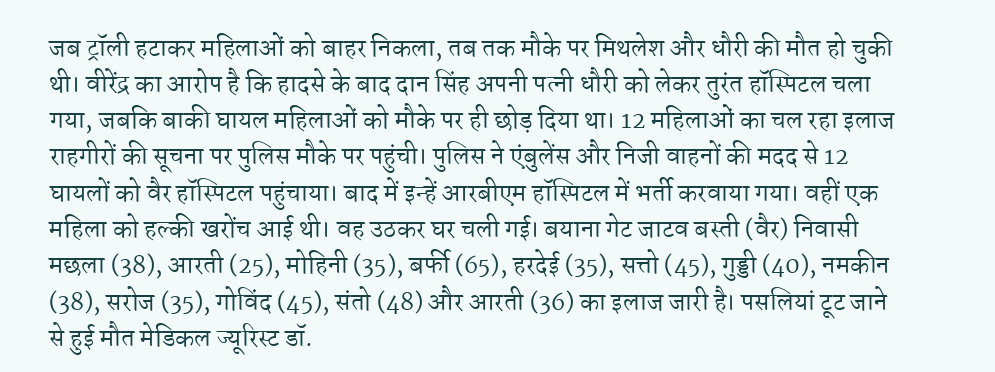जब ट्रॉली हटाकर महिलाओं को बाहर निकला, तब तक मौके पर मिथलेश और धौरी की मौत हो चुकी थी। वीरेंद्र का आरोप है कि हादसे के बाद दान सिंह अपनी पत्नी धौरी को लेकर तुरंत हॉस्पिटल चला गया, जबकि बाकी घायल महिलाओं को मौके पर ही छोड़ दिया था। 12 महिलाओं का चल रहा इलाज राहगीरों की सूचना पर पुलिस मौके पर पहुंची। पुलिस ने एंबुलेंस और निजी वाहनों की मदद से 12 घायलों को वैर हॉस्पिटल पहुंचाया। बाद में इन्हें आरबीएम हॉस्पिटल में भर्ती करवाया गया। वहीं एक महिला को हल्की खरोंच आई थी। वह उठकर घर चली गई। बयाना गेट जाटव बस्ती (वैर) निवासी मछला (38), आरती (25), मोहिनी (35), बर्फी (65), हरदेई (35), सत्तो (45), गुड्डी (40), नमकीन (38), सरोज (35), गोविंद (45), संतो (48) और आरती (36) का इलाज जारी है। पसलियां टूट जाने से हुई मौत मेडिकल ज्यूरिस्ट डॉ.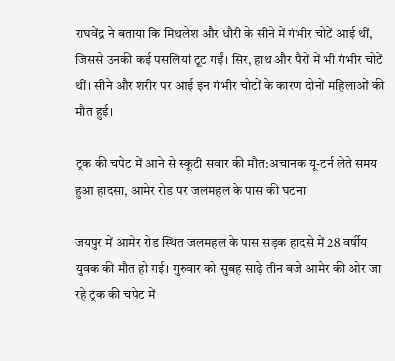राघवेंद्र ने बताया कि मिथलेश और धौरी के सीने में गंभीर चोटें आई थीं, जिससे उनकी कई पसलियां टूट गईं। सिर, हाथ और पैरों में भी गंभीर चोटें थीं। सीने और शरीर पर आई इन गंभीर चोटों के कारण दोनों महिलाओं की मौत हुई।

ट्रक की चपेट में आने से स्कूटी सवार की मौत:अचानक यू-टर्न लेते समय हुआ हादसा, आमेर रोड पर जलमहल के पास की घटना

जयपुर में आमेर रोड स्थित जलमहल के पास सड़क हादसे में 28 वर्षीय युवक की मौत हो गई। गुरुवार को सुबह साढ़े तीन बजे आमेर की ओर जा रहे ट्रक की चपेट में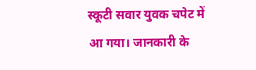स्कूटी सवार युवक चपेट में आ गया। जानकारी के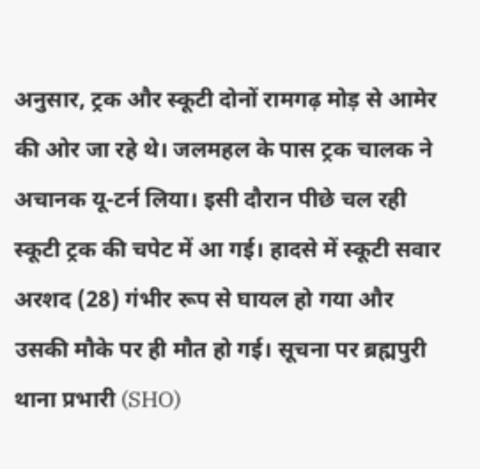अनुसार, ट्रक और स्कूटी दोनों रामगढ़ मोड़ से आमेर की ओर जा रहे थे। जलमहल के पास ट्रक चालक ने अचानक यू-टर्न लिया। इसी दौरान पीछे चल रही स्कूटी ट्रक की चपेट में आ गई। हादसे में स्कूटी सवार अरशद (28) गंभीर रूप से घायल हो गया और उसकी मौके पर ही मौत हो गई। सूचना पर ब्रह्मपुरी थाना प्रभारी (SHO)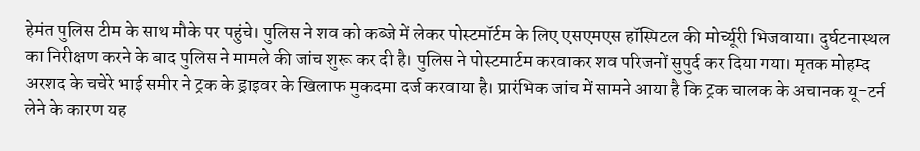हेमंत पुलिस टीम के साथ मौके पर पहुंचे। पुलिस ने शव को कब्जे में लेकर पोस्टमॉर्टम के लिए एसएमएस हॉस्पिटल की मोर्च्यूरी भिजवाया। दुर्घटनास्थल का निरीक्षण करने के बाद पुलिस ने मामले की जांच शुरू कर दी है। पुलिस ने पोस्टमार्टम करवाकर शव परिजनों सुपुर्द कर दिया गया। मृतक मोहम्द अरशद के चचेरे भाई समीर ने ट्रक के ड्राइवर के खिलाफ मुकदमा दर्ज करवाया है। प्रारंभिक जांच में सामने आया है कि ट्रक चालक के अचानक यू-टर्न लेने के कारण यह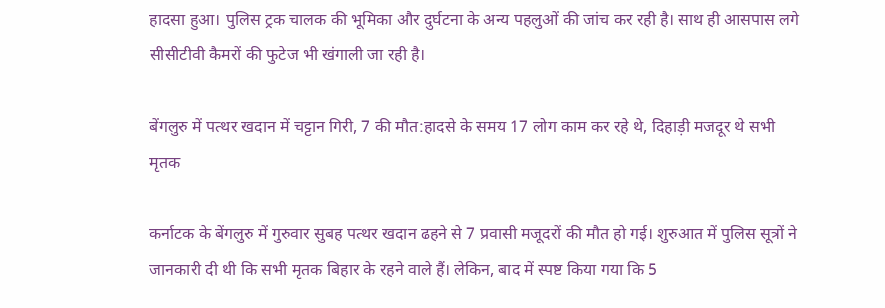हादसा हुआ। पुलिस ट्रक चालक की भूमिका और दुर्घटना के अन्य पहलुओं की जांच कर रही है। साथ ही आसपास लगे सीसीटीवी कैमरों की फुटेज भी खंगाली जा रही है।

बेंगलुरु में पत्थर खदान में चट्टान गिरी, 7 की मौत:हादसे के समय 17 लोग काम कर रहे थे, दिहाड़ी मजदूर थे सभी मृतक

कर्नाटक के बेंगलुरु में गुरुवार सुबह पत्थर खदान ढहने से 7 प्रवासी मजूदरों की मौत हो गई। शुरुआत में पुलिस सूत्रों ने जानकारी दी थी कि सभी मृतक बिहार के रहने वाले हैं। लेकिन, बाद में स्पष्ट किया गया कि 5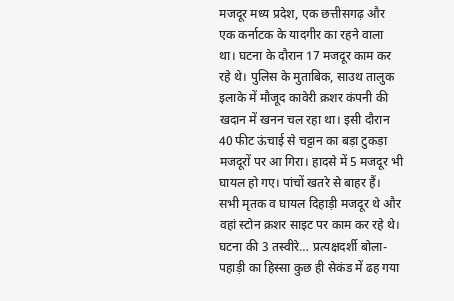मजदूर मध्य प्रदेश, एक छत्तीसगढ़ और एक कर्नाटक के यादगीर का रहने वाला था। घटना के दौरान 17 मजदूर काम कर रहे थे। पुलिस के मुताबिक, साउथ तालुक इलाके में मौजूद कावेरी क्रशर कंपनी की खदान में खनन चल रहा था। इसी दौरान 40 फीट ऊंचाई से चट्टान का बड़ा टुकड़ा मजदूरों पर आ गिरा। हादसे में 5 मजदूर भी घायल हो गए। पांचों खतरे से बाहर हैं। सभी मृतक व घायल दिहाड़ी मजदूर थे और वहां स्टोन क्रशर साइट पर काम कर रहे थे। घटना की 3 तस्वीरे… प्रत्यक्षदर्शी बोला- पहाड़ी का हिस्सा कुछ ही सेकंड में ढह गया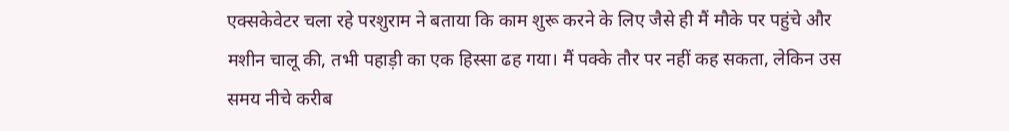एक्सकेवेटर चला रहे परशुराम ने बताया कि काम शुरू करने के लिए जैसे ही मैं मौके पर पहुंचे और मशीन चालू की, तभी पहाड़ी का एक हिस्सा ढह गया। मैं पक्के तौर पर नहीं कह सकता, लेकिन उस समय नीचे करीब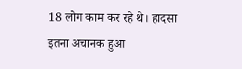18 लोग काम कर रहे थे। हादसा इतना अचानक हुआ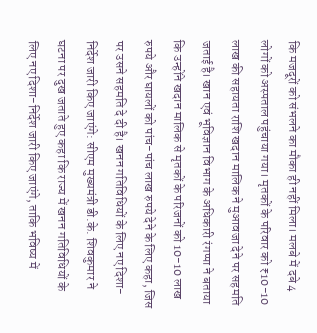कि मजदूरों को संभलने का मौका ही नहीं मिला। मलबे में दबे 4 लोगों को अस्पताल पहुंचाया गया। मृतकों के परिवार को ₹10-10 लाख की सहायता राशि खदान मालिक ने मुआवजा देने पर सहमति जताई है। खान एवं भूविज्ञान विभाग के अधिकारी रंगप्पा ने बताया कि उन्होंने खदान मालिक से मृतकों के परिजनों को 10-10 लाख रुपये और घायलों को पांच-पांच लाख रुपये देने के लिए कहा, जिस पर उसने सहमति दे दी है। खनन गतिविधियों के लिए नए दिशा-निर्देश जारी किए जाएंगे: सीएम मुख्यमंत्री डी.के. शिवकुमार ने घटना पर दुख जताते हुए कहा कि राज्य में खनन गतिविधियों के लिए नए दिशा-निर्देश जारी किए जाएंगे, ताकि भविष्य में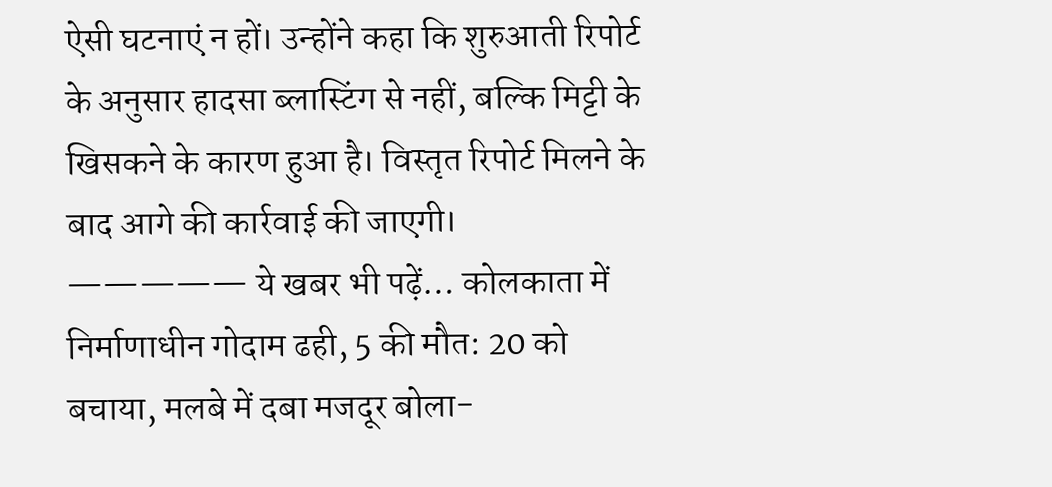ऐसी घटनाएं न हों। उन्होंने कहा कि शुरुआती रिपोर्ट के अनुसार हादसा ब्लास्टिंग से नहीं, बल्कि मिट्टी के खिसकने के कारण हुआ है। विस्तृत रिपोर्ट मिलने के बाद आगे की कार्रवाई की जाएगी। ————— ये खबर भी पढ़ें… कोलकाता में निर्माणाधीन गोदाम ढही, 5 की मौत: 20 को बचाया, मलबे में दबा मजदूर बोला-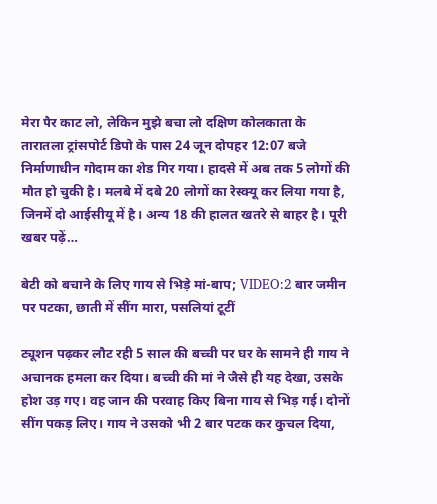मेरा पैर काट लो, लेकिन मुझे बचा लो दक्षिण कोलकाता के तारातला ट्रांसपोर्ट डिपो के पास 24 जून दोपहर 12:07 बजे निर्माणाधीन गोदाम का शेड गिर गया। हादसे में अब तक 5 लोगों की मौत हो चुकी है। मलबे में दबे 20 लोगों का रेस्क्यू कर लिया गया है, जिनमें दो आईसीयू में है। अन्य 18 की हालत खतरे से बाहर है। पूरी खबर पढ़ें…

बेटी को बचाने के लिए गाय से भिड़े मां-बाप; VIDEO:2 बार जमीन पर पटका, छाती में सींग मारा, पसलियां टूटीं

ट्यूशन पढ़कर लौट रही 5 साल की बच्ची पर घर के सामने ही गाय ने अचानक हमला कर दिया। बच्ची की मां ने जैसे ही यह देखा, उसके होश उड़ गए। वह जान की परवाह किए बिना गाय से भिड़ गई। दोनों सींग पकड़ लिए। गाय ने उसको भी 2 बार पटक कर कुचल दिया,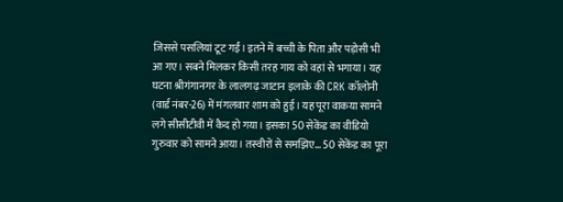जिससे पसलियां टूट गईं। इतने में बच्ची के पिता और पड़ोसी भी आ गए। सबने मिलकर किसी तरह गाय को वहां से भगाया। यह घटना श्रीगंगानगर के लालगढ़ जाटान इलाके की CRK कॉलोनी (वार्ड नंबर-26) में मंगलवार शाम को हुई। यह पूरा वाकया सामने लगे सीसीटीवी में कैद हो गया। इसका 50 सेकेंड का वीडियो गुरुवार को सामने आया। तस्वीरों से समझिए… 50 सेकेंड का पूरा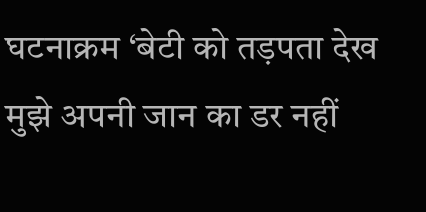घटनाक्रम ‘बेटी को तड़पता देख मुझे अपनी जान का डर नहीं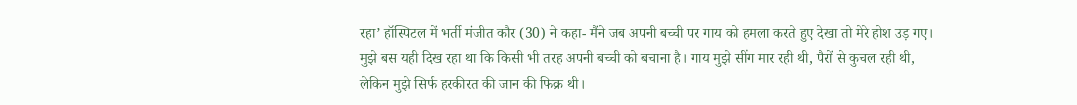रहा’ हॉस्पिटल में भर्ती मंजीत कौर (30) ने कहा- मैंने जब अपनी बच्ची पर गाय को हमला करते हुए देखा तो मेरे होश उड़ गए। मुझे बस यही दिख रहा था कि किसी भी तरह अपनी बच्ची को बचाना है। गाय मुझे सींग मार रही थी, पैरों से कुचल रही थी, लेकिन मुझे सिर्फ हरकीरत की जान की फिक्र थी।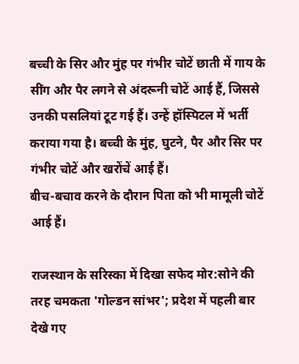बच्ची के सिर और मुंह पर गंभीर चोटें छाती में गाय के सींग और पैर लगने से अंदरूनी चोटें आई हैं, जिससे उनकी पसलियां टूट गई हैं। उन्हें हॉस्पिटल में भर्ती कराया गया है। बच्ची के मुंह, घुटने, पैर और सिर पर गंभीर चोटें और खरोंचें आई हैं।
बीच-बचाव करने के दौरान पिता को भी मामूली चोटें आई हैं।

राजस्थान के सरिस्का में दिखा सफेद मोर:सोने की तरह चमकता 'गोल्डन सांभर'; प्रदेश में पहली बार देखे गए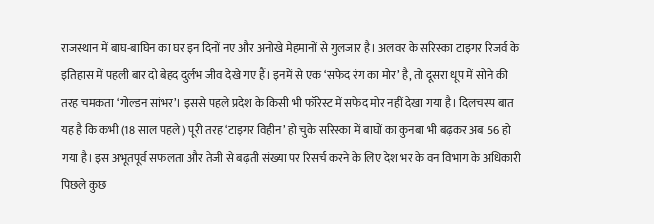राजस्थान में बाघ-बाघिन का घर इन दिनों नए और अनोखे मेहमानों से गुलजार है। अलवर के सरिस्का टाइगर रिजर्व के इतिहास में पहली बार दो बेहद दुर्लभ जीव देखे गए हैं। इनमें से एक ‘सफेद रंग का मोर’ है, तो दूसरा धूप में सोने की तरह चमकता ‘गोल्डन सांभर’। इससे पहले प्रदेश के किसी भी फॉरेस्ट में सफेद मोर नहीं देखा गया है। दिलचस्प बात यह है कि कभी (18 साल पहले) पूरी तरह ‘टाइगर विहीन’ हो चुके सरिस्का में बाघों का कुनबा भी बढ़कर अब 56 हो गया है। इस अभूतपूर्व सफलता और तेजी से बढ़ती संख्या पर रिसर्च करने के लिए देश भर के वन विभाग के अधिकारी पिछले कुछ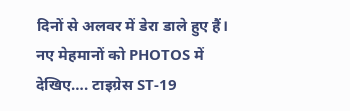दिनों से अलवर में डेरा डाले हुए हैं। नए मेहमानों को PHOTOS में देखिए…. टाइग्रेस ST-19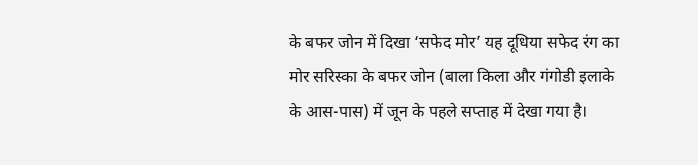के बफर जोन में दिखा ‘सफेद मोर’ यह दूधिया सफेद रंग का मोर सरिस्का के बफर जोन (बाला किला और गंगोडी इलाके के आस-पास) में जून के पहले सप्ताह में देखा गया है।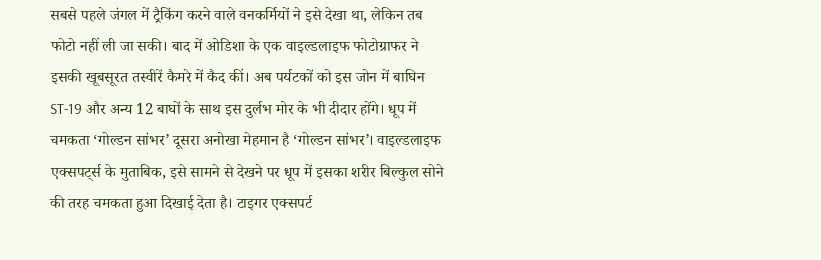सबसे पहले जंगल में ट्रैकिंग करने वाले वनकर्मियों ने इसे देखा था, लेकिन तब फोटो नहीं ली जा सकी। बाद में ओडिशा के एक वाइल्डलाइफ फोटोग्राफर ने इसकी खूबसूरत तस्वीरें कैमरे में कैद कीं। अब पर्यटकों को इस जोन में बाघिन ST-19 और अन्य 12 बाघों के साथ इस दुर्लभ मोर के भी दीदार होंगे। धूप में चमकता ‘गोल्डन सांभर’ दूसरा अनोखा मेहमान है ‘गोल्डन सांभर’। वाइल्डलाइफ एक्सपट्‌र्स के मुताबिक, इसे सामने से देखने पर धूप में इसका शरीर बिल्कुल सोने की तरह चमकता हुआ दिखाई देता है। टाइगर एक्सपर्ट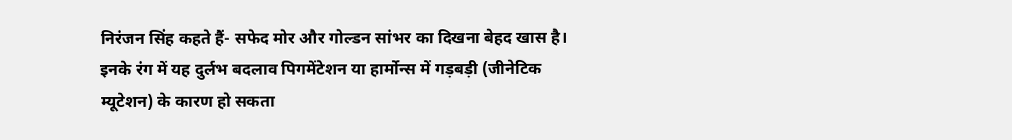निरंजन सिंह कहते हैं- सफेद मोर और गोल्डन सांभर का दिखना बेहद खास है। इनके रंग में यह दुर्लभ बदलाव पिगमेंटेशन या हार्मोन्स में गड़बड़ी (जीनेटिक म्यूटेशन) के कारण हो सकता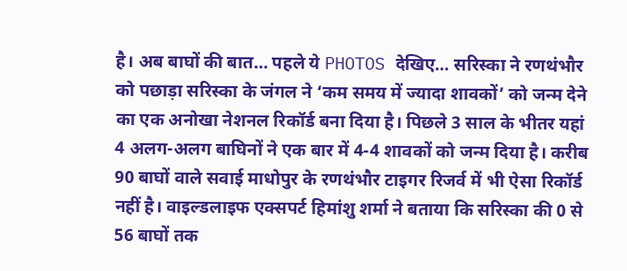है। अब बाघों की बात… पहले ये PHOTOS देखिए… सरिस्का ने रणथंभौर को पछाड़ा सरिस्का के जंगल ने ‘कम समय में ज्यादा शावकों’ को जन्म देने का एक अनोखा नेशनल रिकॉर्ड बना दिया है। पिछले 3 साल के भीतर यहां 4 अलग-अलग बाघिनों ने एक बार में 4-4 शावकों को जन्म दिया है। करीब 90 बाघों वाले सवाई माधोपुर के रणथंभौर टाइगर रिजर्व में भी ऐसा रिकॉर्ड नहीं है। वाइल्डलाइफ एक्सपर्ट हिमांशु शर्मा ने बताया कि सरिस्का की 0 से 56 बाघों तक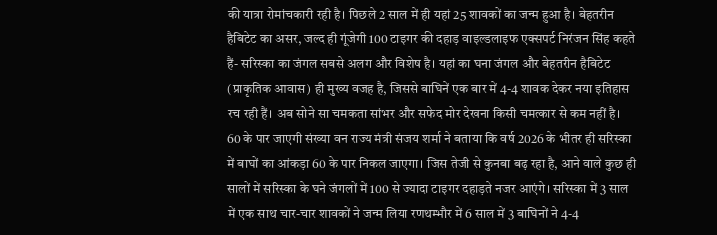की यात्रा रोमांचकारी रही है। पिछले 2 साल में ही यहां 25 शावकों का जन्म हुआ है। बेहतरीन हैबिटेट का असर, जल्द ही गूंजेगी 100 टाइगर की दहाड़ वाइल्डलाइफ एक्सपर्ट निरंजन सिंह कहते हैं- सरिस्का का जंगल सबसे अलग और विशेष है। यहां का घना जंगल और बेहतरीन हैबिटेट (प्राकृतिक आवास) ही मुख्य वजह है, जिससे बाघिनें एक बार में 4-4 शावक देकर नया इतिहास रच रही हैं। अब सोने सा चमकता सांभर और सफेद मोर देखना किसी चमत्कार से कम नहीं है। 60 के पार जाएगी संख्या वन राज्य मंत्री संजय शर्मा ने बताया कि वर्ष 2026 के भीतर ही सरिस्का में बाघों का आंकड़ा 60 के पार निकल जाएगा। जिस तेजी से कुनबा बढ़ रहा है, आने वाले कुछ ही सालों में सरिस्का के घने जंगलों में 100 से ज्यादा टाइगर दहाड़ते नजर आएंगे। सरिस्का में 3 साल में एक साथ चार-चार शावकों ने जन्म लिया रणथम्भौर में 6 साल में 3 बाघिनों ने 4-4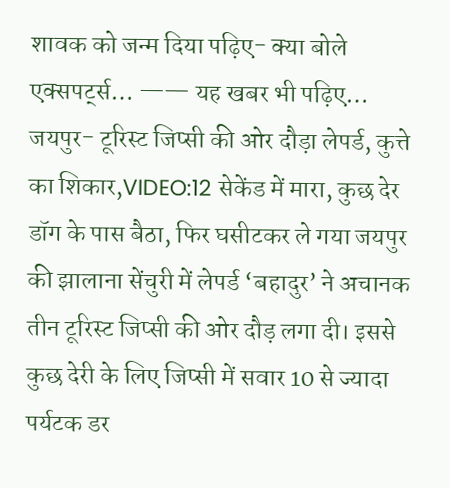शावक को जन्म दिया पढ़िए- क्या बोले एक्सपट्‌र्स… —— यह खबर भी पढ़िए… जयपुर- टूरिस्ट जिप्सी की ओर दौड़ा लेपर्ड, कुत्ते का शिकार,VIDEO:12 सेकेंड में मारा, कुछ देर डॉग के पास बैठा, फिर घसीटकर ले गया जयपुर की झालाना सेंचुरी में लेपर्ड ‘बहादुर’ ने अचानक तीन टूरिस्ट जिप्सी की ओर दौड़ लगा दी। इससे कुछ देरी के लिए जिप्सी में सवार 10 से ज्यादा पर्यटक डर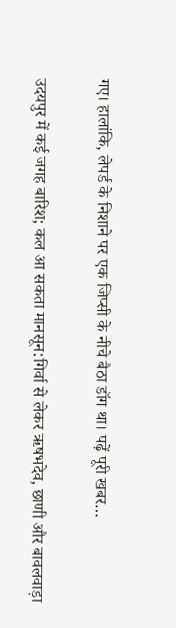गए। हालांकि, लेपर्ड के निशाने पर एक जिप्सी के नीचे बैठा डॉग था। पढ़ें पूरी खबर…

उदयपुर में कई जगह बारिश; कल आ सकता मानसून:गिर्वा से लेकर ऋषभदेव, छाणी और बावलवाड़ा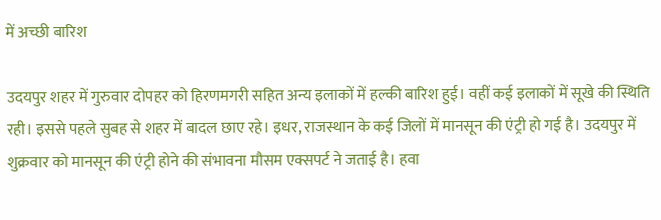में अच्छी बारिश

उदयपुर शहर में गुरुवार दोपहर को हिरणमगरी सहित अन्य इलाकों में हल्की बारिश हुई। वहीं कई इलाकों में सूखे की स्थिति रही। इससे पहले सुबह से शहर में बादल छाए रहे। इधर, राजस्थान के कई जिलों में मानसून की एंट्री हो गई है। उदयपुर में शुक्रवार को मानसून की एंट्री होने की संभावना मौसम एक्सपर्ट ने जताई है। हवा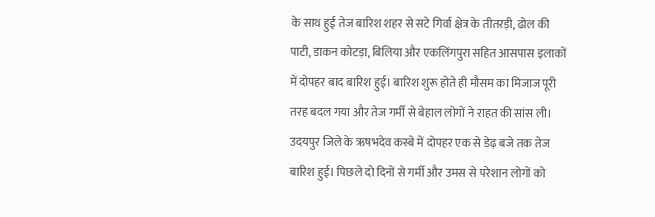के साथ हुई तेज बारिश शहर से सटे गिर्वा क्षेत्र के तीतरड़ी, ढोल की पाटी, डाकन कोटड़ा, बिलिया और एकलिंगपुरा सहित आसपास इलाकों में दोपहर बाद बारिश हुई। बारिश शुरू होते ही मौसम का मिजाज पूरी तरह बदल गया और तेज गर्मी से बेहाल लोगों ने राहत की सांस ली। उदयपुर जिले के ऋषभदेव कस्बे में दोपहर एक से डेढ़ बजे तक तेज बारिश हुई। पिछले दो दिनों से गर्मी और उमस से परेशान लोगों को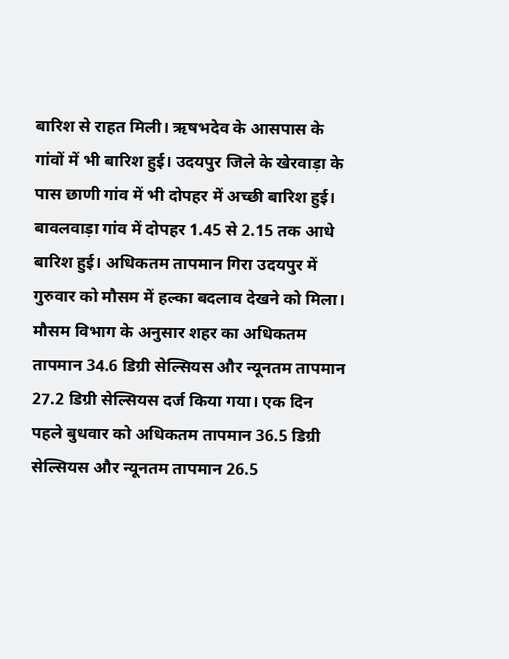बारिश से राहत मिली। ऋषभदेव के आसपास के गांवों में भी बारिश हुई। उदयपुर जिले के खेरवाड़ा के पास छाणी गांव में भी दोपहर में अच्छी बारिश हुई। बावलवाड़ा गांव में दोपहर 1.45 से 2.15 तक आधे बारिश हुई। अधिकतम तापमान गिरा उदयपुर में गुरुवार को मौसम में हल्का बदलाव देखने को मिला। मौसम विभाग के अनुसार शहर का अधिकतम तापमान 34.6 डिग्री सेल्सियस और न्यूनतम तापमान 27.2 डिग्री सेल्सियस दर्ज किया गया। एक दिन पहले बुधवार को अधिकतम तापमान 36.5 डिग्री सेल्सियस और न्यूनतम तापमान 26.5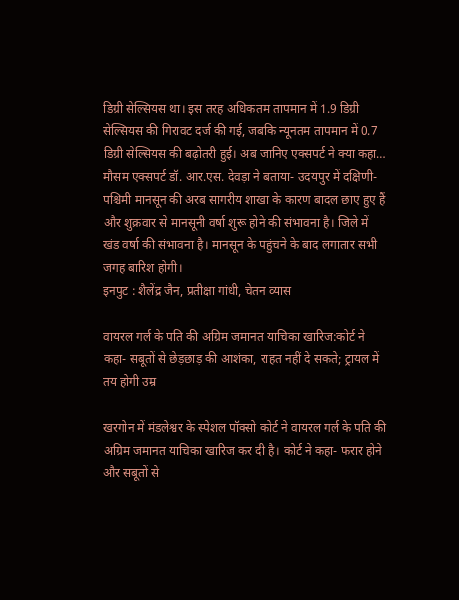डिग्री सेल्सियस था। इस तरह अधिकतम तापमान में 1.9 डिग्री सेल्सियस की गिरावट दर्ज की गई, जबकि न्यूनतम तापमान में 0.7 डिग्री सेल्सियस की बढ़ोतरी हुई। अब जानिए एक्सपर्ट ने क्या कहा… मौसम एक्सपर्ट डॉ. आर.एस. देवड़ा ने बताया- उदयपुर में दक्षिणी-पश्चिमी मानसून की अरब सागरीय शाखा के कारण बादल छाए हुए हैं और शुक्रवार से मानसूनी वर्षा शुरू होने की संभावना है। जिले में खंड वर्षा की संभावना है। मानसून के पहुंचने के बाद लगातार सभी जगह बारिश होगी।
इनपुट : शैलेंद्र जैन, प्रतीक्षा गांधी, चेतन व्यास

वायरल गर्ल के पति की अग्रिम जमानत याचिका खारिज:कोर्ट ने कहा- सबूतों से छेड़छाड़ की आशंका, राहत नहीं दे सकते; ट्रायल में तय होगी उम्र

खरगोन में मंडलेश्वर के स्पेशल पॉक्सो कोर्ट ने वायरल गर्ल के पति की अग्रिम जमानत याचिका खारिज कर दी है। कोर्ट ने कहा- फरार होने और सबूतों से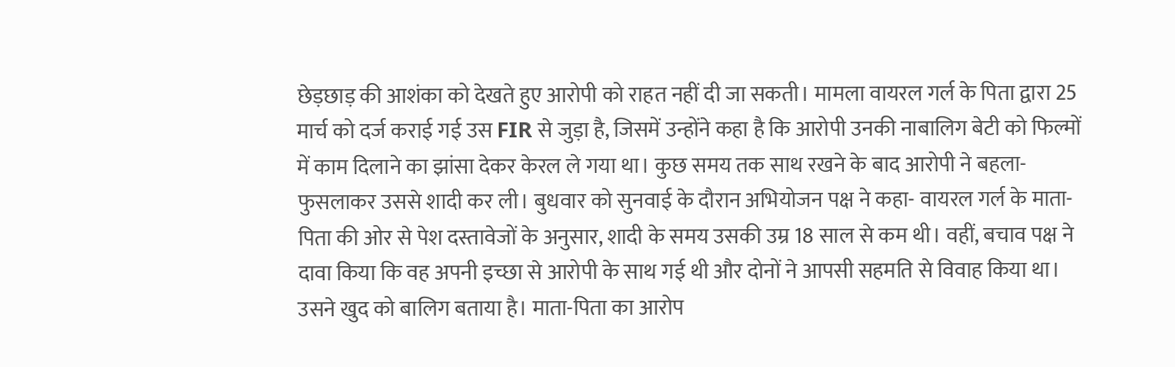छेड़छाड़ की आशंका को देखते हुए आरोपी को राहत नहीं दी जा सकती। मामला वायरल गर्ल के पिता द्वारा 25 मार्च को दर्ज कराई गई उस FIR से जुड़ा है, जिसमें उन्होंने कहा है कि आरोपी उनकी नाबालिग बेटी को फिल्मों में काम दिलाने का झांसा देकर केरल ले गया था। कुछ समय तक साथ रखने के बाद आरोपी ने बहला-फुसलाकर उससे शादी कर ली। बुधवार को सुनवाई के दौरान अभियोजन पक्ष ने कहा- वायरल गर्ल के माता-पिता की ओर से पेश दस्तावेजों के अनुसार, शादी के समय उसकी उम्र 18 साल से कम थी। वहीं, बचाव पक्ष ने दावा किया कि वह अपनी इच्छा से आरोपी के साथ गई थी और दोनों ने आपसी सहमति से विवाह किया था। उसने खुद को बालिग बताया है। माता-पिता का आरोप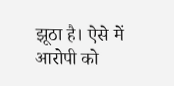झूठा है। ऐसे में आरोपी को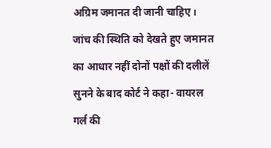अग्रिम जमानत दी जानी चाहिए। जांच की स्थिति को देखते हुए जमानत का आधार नहीं दोनों पक्षों की दलीलें सुनने के बाद कोर्ट ने कहा- वायरल गर्ल की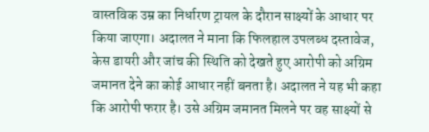वास्तविक उम्र का निर्धारण ट्रायल के दौरान साक्ष्यों के आधार पर किया जाएगा। अदालत ने माना कि फिलहाल उपलब्ध दस्तावेज, केस डायरी और जांच की स्थिति को देखते हुए आरोपी को अग्रिम जमानत देने का कोई आधार नहीं बनता है। अदालत ने यह भी कहा कि आरोपी फरार है। उसे अग्रिम जमानत मिलने पर वह साक्ष्यों से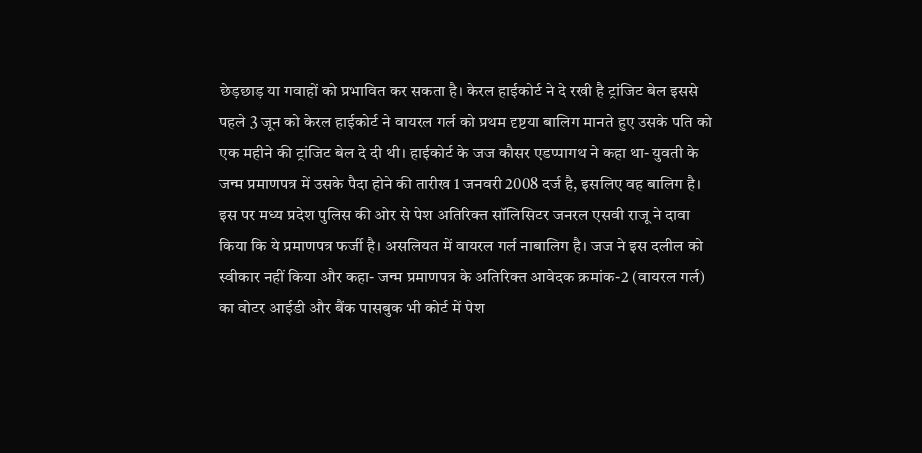छेड़छाड़ या गवाहों को प्रभावित कर सकता है। केरल हाईकोर्ट ने दे रखी है ट्रांजिट बेल इससे पहले 3 जून को केरल हाईकोर्ट ने वायरल गर्ल को प्रथम दृष्टया बालिग मानते हुए उसके पति को एक महीने की ट्रांजिट बेल दे दी थी। हाईकोर्ट के जज कौसर एडप्पागथ ने कहा था- युवती के जन्म प्रमाणपत्र में उसके पैदा होने की तारीख 1 जनवरी 2008 दर्ज है, इसलिए वह बालिग है। इस पर मध्य प्रदेश पुलिस की ओर से पेश अतिरिक्त सॉलिसिटर जनरल एसवी राजू ने दावा किया कि ये प्रमाणपत्र फर्जी है। असलियत में वायरल गर्ल नाबालिग है। जज ने इस दलील को स्वीकार नहीं किया और कहा- जन्म प्रमाणपत्र के अतिरिक्त आवेदक क्रमांक-2 (वायरल गर्ल) का वोटर आईडी और बैंक पासबुक भी कोर्ट में पेश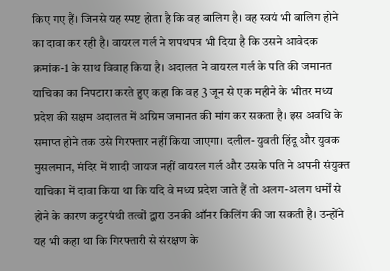किए गए हैं। जिनसे यह स्पष्ट होता है कि वह बालिग है। वह स्वयं भी बालिग होने का दावा कर रही है। वायरल गर्ल ने शपथपत्र भी दिया है कि उसने आवेदक क्रमांक-1 के साथ विवाह किया है। अदालत ने वायरल गर्ल के पति की जमानत याचिका का निपटारा करते हुए कहा कि वह 3 जून से एक महीने के भीतर मध्य प्रदेश की सक्षम अदालत में अग्रिम जमानत की मांग कर सकता है। इस अवधि के समाप्त होने तक उसे गिरफ्तार नहीं किया जाएगा। दलील- युवती हिंदू और युवक मुसलमान, मंदिर में शादी जायज नहीं वायरल गर्ल और उसके पति ने अपनी संयुक्त याचिका में दावा किया था कि यदि वे मध्य प्रदेश जाते हैं तो अलग-अलग धर्मों से होने के कारण कट्टरपंथी तत्वों द्वारा उनकी ऑनर किलिंग की जा सकती है। उन्होंने यह भी कहा था कि गिरफ्तारी से संरक्षण के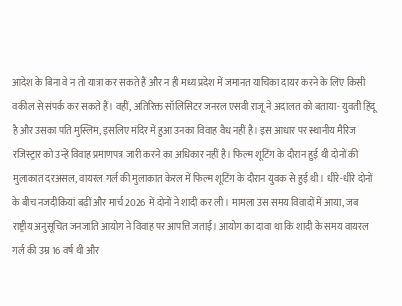आदेश के बिना वे न तो यात्रा कर सकते हैं और न ही मध्य प्रदेश में जमानत याचिका दायर करने के लिए किसी वकील से संपर्क कर सकते हैं। वहीं, अतिरिक्त सॉलिसिटर जनरल एसवी राजू ने अदालत को बताया- युवती हिंदू है और उसका पति मुस्लिम, इसलिए मंदिर में हुआ उनका विवाह वैध नहीं है। इस आधार पर स्थानीय मैरिज रजिस्ट्रार को उन्हें विवाह प्रमाणपत्र जारी करने का अधिकार नहीं है। फिल्म शूटिंग के दौरान हुई थी दोनों की मुलाकात दरअसल, वायरल गर्ल की मुलाकात केरल में फिल्म शूटिंग के दौरान युवक से हुई थी। धीरे-धीरे दोनों के बीच नजदीकियां बढ़ीं और मार्च 2026 में दोनों ने शादी कर ली। मामला उस समय विवादों में आया, जब राष्ट्रीय अनुसूचित जनजाति आयोग ने विवाह पर आपत्ति जताई। आयोग का दावा था कि शादी के समय वायरल गर्ल की उम्र 16 वर्ष थी और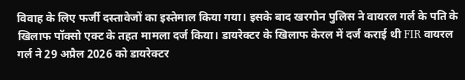विवाह के लिए फर्जी दस्तावेजों का इस्तेमाल किया गया। इसके बाद खरगोन पुलिस ने वायरल गर्ल के पति के खिलाफ पॉक्सो एक्ट के तहत मामला दर्ज किया। डायरेक्टर के खिलाफ केरल में दर्ज कराई थी FIR वायरल गर्ल ने 29 अप्रैल 2026 को डायरेक्टर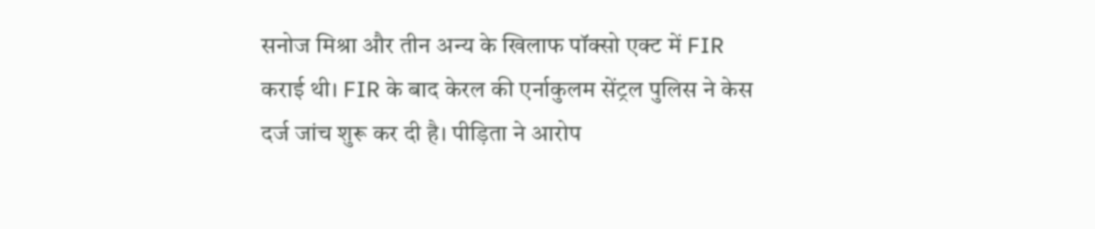सनोज मिश्रा और तीन अन्य के खिलाफ पॉक्सो एक्ट में FIR कराई थी। FIR के बाद केरल की एर्नाकुलम सेंट्रल पुलिस ने केस दर्ज जांच शुरू कर दी है। पीड़िता ने आरोप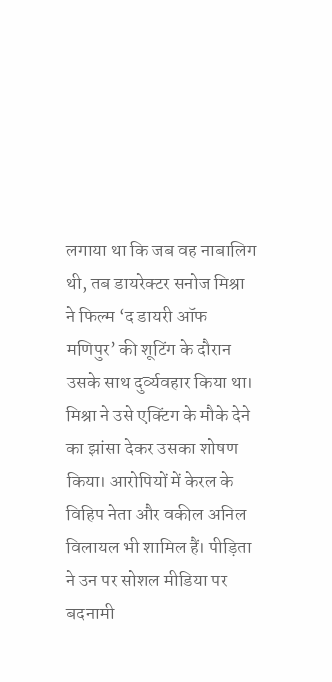लगाया था कि जब वह नाबालिग थी, तब डायरेक्टर सनोज मिश्रा ने फिल्म ‘द डायरी ऑफ मणिपुर’ की शूटिंग के दौरान उसके साथ दुर्व्यवहार किया था। मिश्रा ने उसे एक्टिंग के मौके देने का झांसा देकर उसका शोषण किया। आरोपियों में केरल के विहिप नेता और वकील अनिल विलायल भी शामिल हैं। पीड़िता ने उन पर सोशल मीडिया पर बदनामी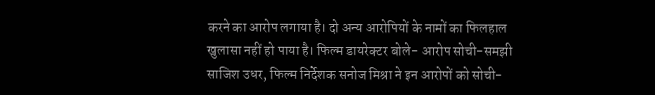करने का आरोप लगाया है। दो अन्य आरोपियों के नामों का फिलहाल खुलासा नहीं हो पाया है। फिल्म डायरेक्टर बोले- आरोप सोची-समझी साजिश उधर, फिल्म निर्देशक सनोज मिश्रा ने इन आरोपों को सोची-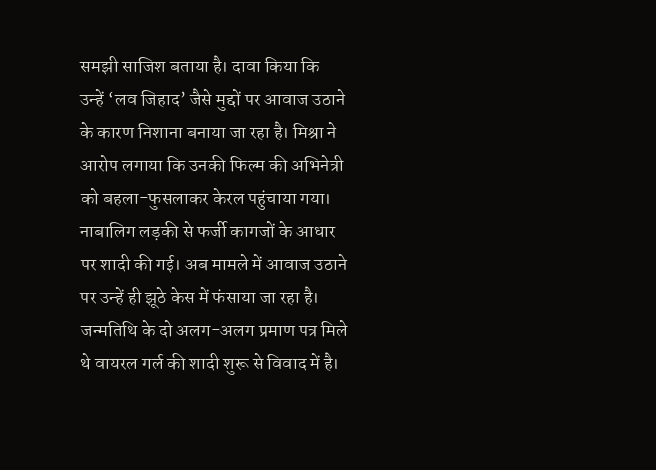समझी साजिश बताया है। दावा किया कि उन्हें ‘लव जिहाद’ जैसे मुद्दों पर आवाज उठाने के कारण निशाना बनाया जा रहा है। मिश्रा ने आरोप लगाया कि उनकी फिल्म की अभिनेत्री को बहला-फुसलाकर केरल पहुंचाया गया। नाबालिग लड़की से फर्जी कागजों के आधार पर शादी की गई। अब मामले में आवाज उठाने पर उन्हें ही झूठे केस में फंसाया जा रहा है। जन्मतिथि के दो अलग-अलग प्रमाण पत्र मिले थे वायरल गर्ल की शादी शुरू से विवाद में है।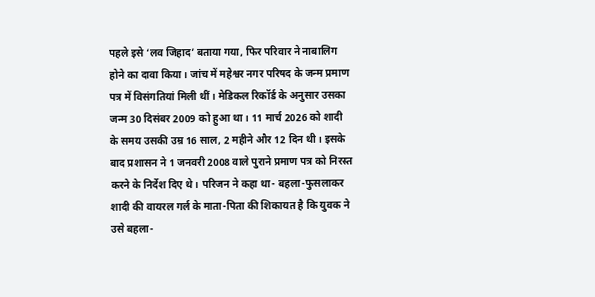पहले इसे ‘लव जिहाद’ बताया गया, फिर परिवार ने नाबालिग होने का दावा किया। जांच में महेश्वर नगर परिषद के जन्म प्रमाण पत्र में विसंगतियां मिली थीं। मेडिकल रिकॉर्ड के अनुसार उसका जन्म 30 दिसंबर 2009 को हुआ था। 11 मार्च 2026 को शादी के समय उसकी उम्र 16 साल, 2 महीने और 12 दिन थी। इसके बाद प्रशासन ने 1 जनवरी 2008 वाले पुराने प्रमाण पत्र को निरस्त करने के निर्देश दिए थे। परिजन ने कहा था- बहला-फुसलाकर शादी की वायरल गर्ल के माता-पिता की शिकायत है कि युवक ने उसे बहला-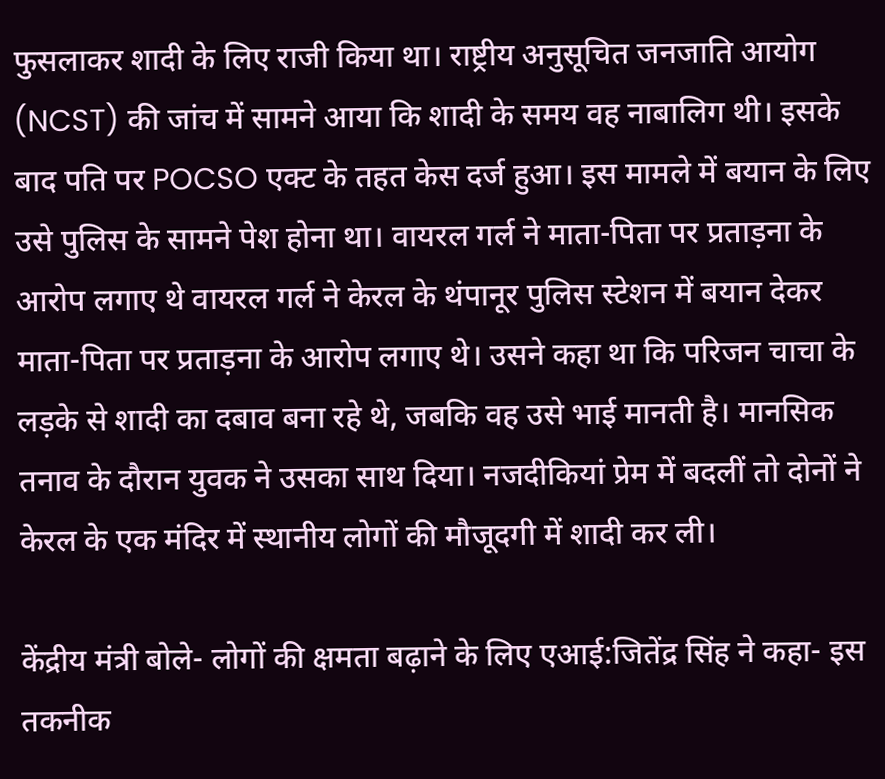फुसलाकर शादी के लिए राजी किया था। राष्ट्रीय अनुसूचित जनजाति आयोग (NCST) की जांच में सामने आया कि शादी के समय वह नाबालिग थी। इसके बाद पति पर POCSO एक्ट के तहत केस दर्ज हुआ। इस मामले में बयान के लिए उसे पुलिस के सामने पेश होना था। वायरल गर्ल ने माता-पिता पर प्रताड़ना के आरोप लगाए थे वायरल गर्ल ने केरल के थंपानूर पुलिस स्टेशन में बयान देकर माता-पिता पर प्रताड़ना के आरोप लगाए थे। उसने कहा था कि परिजन चाचा के लड़के से शादी का दबाव बना रहे थे, जबकि वह उसे भाई मानती है। मानसिक तनाव के दौरान युवक ने उसका साथ दिया। नजदीकियां प्रेम में बदलीं तो दोनों ने केरल के एक मंदिर में स्थानीय लोगों की मौजूदगी में शादी कर ली।

केंद्रीय मंत्री बोले- लोगों की क्षमता बढ़ाने के लिए एआई:जितेंद्र सिंह ने कहा- इस तकनीक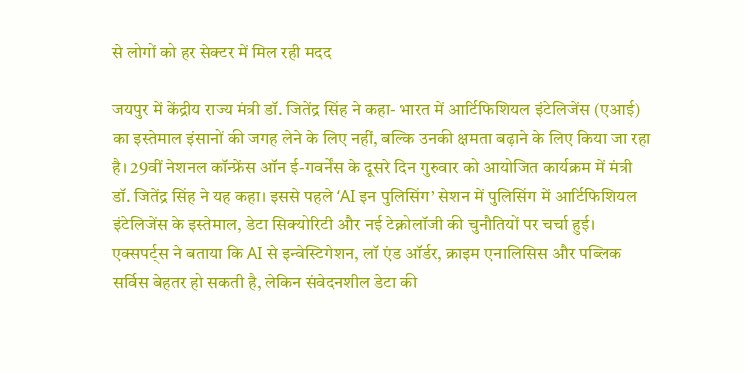से लोगों को हर सेक्टर में मिल रही मदद

जयपुर में केंद्रीय राज्य मंत्री डॉ. जितेंद्र सिंह ने कहा- भारत में आर्टिफिशियल इंटेलिजेंस (एआई) का इस्तेमाल इंसानों की जगह लेने के लिए नहीं, बल्कि उनकी क्षमता बढ़ाने के लिए किया जा रहा है। 29वीं नेशनल कॉन्फ्रेंस ऑन ई-गवर्नेंस के दूसरे दिन गुरुवार को आयोजित कार्यक्रम में मंत्री डॉ. जितेंद्र सिंह ने यह कहा। इससे पहले ‘AI इन पुलिसिंग’ सेशन में पुलिसिंग में आर्टिफिशियल इंटेलिजेंस के इस्तेमाल, डेटा सिक्योरिटी और नई टेक्नोलॉजी की चुनौतियों पर चर्चा हुई। एक्सपर्ट्स ने बताया कि AI से इन्वेस्टिगेशन, लॉ एंड ऑर्डर, क्राइम एनालिसिस और पब्लिक सर्विस बेहतर हो सकती है, लेकिन संवेदनशील डेटा की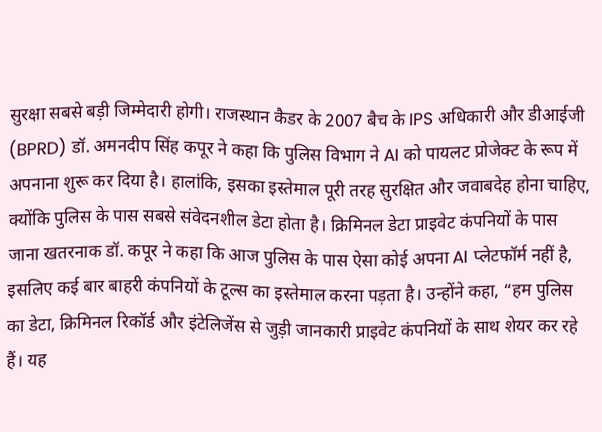सुरक्षा सबसे बड़ी जिम्मेदारी होगी। राजस्थान कैडर के 2007 बैच के IPS अधिकारी और डीआईजी (BPRD) डॉ. अमनदीप सिंह कपूर ने कहा कि पुलिस विभाग ने AI को पायलट प्रोजेक्ट के रूप में अपनाना शुरू कर दिया है। हालांकि, इसका इस्तेमाल पूरी तरह सुरक्षित और जवाबदेह होना चाहिए, क्योंकि पुलिस के पास सबसे संवेदनशील डेटा होता है। क्रिमिनल डेटा प्राइवेट कंपनियों के पास जाना खतरनाक डॉ. कपूर ने कहा कि आज पुलिस के पास ऐसा कोई अपना AI प्लेटफॉर्म नहीं है, इसलिए कई बार बाहरी कंपनियों के टूल्स का इस्तेमाल करना पड़ता है। उन्होंने कहा, “हम पुलिस का डेटा, क्रिमिनल रिकॉर्ड और इंटेलिजेंस से जुड़ी जानकारी प्राइवेट कंपनियों के साथ शेयर कर रहे हैं। यह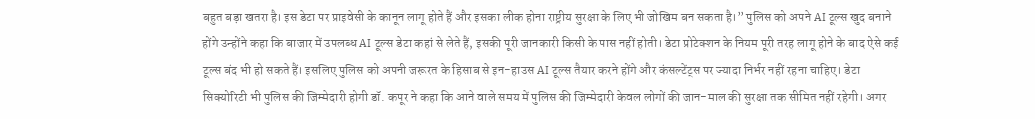बहुत बड़ा खतरा है। इस डेटा पर प्राइवेसी के कानून लागू होते हैं और इसका लीक होना राष्ट्रीय सुरक्षा के लिए भी जोखिम बन सकता है।” पुलिस को अपने AI टूल्स खुद बनाने होंगे उन्होंने कहा कि बाजार में उपलब्ध AI टूल्स डेटा कहां से लेते हैं, इसकी पूरी जानकारी किसी के पास नहीं होती। डेटा प्रोटेक्शन के नियम पूरी तरह लागू होने के बाद ऐसे कई टूल्स बंद भी हो सकते हैं। इसलिए पुलिस को अपनी जरूरत के हिसाब से इन-हाउस AI टूल्स तैयार करने होंगे और कंसल्टेंट्स पर ज्यादा निर्भर नहीं रहना चाहिए। डेटा सिक्योरिटी भी पुलिस की जिम्मेदारी होगी डॉ. कपूर ने कहा कि आने वाले समय में पुलिस की जिम्मेदारी केवल लोगों की जान-माल की सुरक्षा तक सीमित नहीं रहेगी। अगर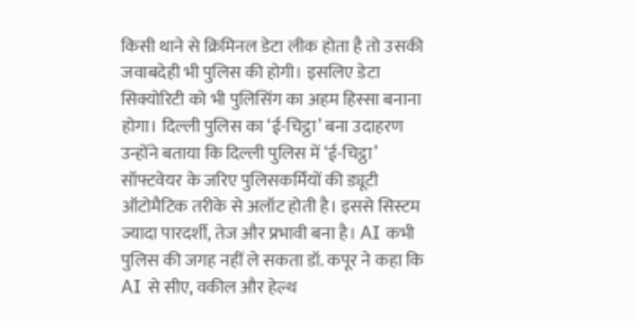किसी थाने से क्रिमिनल डेटा लीक होता है तो उसकी जवाबदेही भी पुलिस की होगी। इसलिए डेटा सिक्योरिटी को भी पुलिसिंग का अहम हिस्सा बनाना होगा। दिल्ली पुलिस का ‘ई-चिट्ठा’ बना उदाहरण उन्होंने बताया कि दिल्ली पुलिस में ‘ई-चिट्ठा’ सॉफ्टवेयर के जरिए पुलिसकर्मियों की ड्यूटी ऑटोमैटिक तरीके से अलॉट होती है। इससे सिस्टम ज्यादा पारदर्शी, तेज और प्रभावी बना है। AI कभी पुलिस की जगह नहीं ले सकता डॉ. कपूर ने कहा कि AI से सीए, वकील और हेल्थ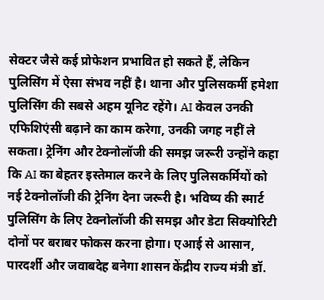सेक्टर जैसे कई प्रोफेशन प्रभावित हो सकते हैं, लेकिन पुलिसिंग में ऐसा संभव नहीं है। थाना और पुलिसकर्मी हमेशा पुलिसिंग की सबसे अहम यूनिट रहेंगे। AI केवल उनकी एफिशिएंसी बढ़ाने का काम करेगा, उनकी जगह नहीं ले सकता। ट्रेनिंग और टेक्नोलॉजी की समझ जरूरी उन्होंने कहा कि AI का बेहतर इस्तेमाल करने के लिए पुलिसकर्मियों को नई टेक्नोलॉजी की ट्रेनिंग देना जरूरी है। भविष्य की स्मार्ट पुलिसिंग के लिए टेक्नोलॉजी की समझ और डेटा सिक्योरिटी दोनों पर बराबर फोकस करना होगा। एआई से आसान, पारदर्शी और जवाबदेह बनेगा शासन केंद्रीय राज्य मंत्री डॉ.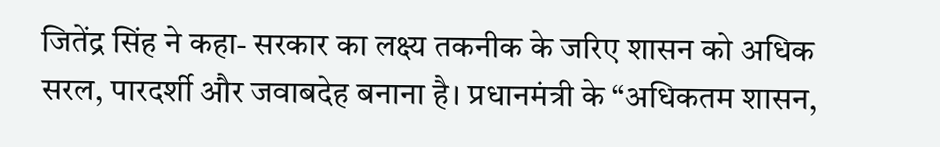जितेंद्र सिंह ने कहा- सरकार का लक्ष्य तकनीक के जरिए शासन को अधिक सरल, पारदर्शी और जवाबदेह बनाना है। प्रधानमंत्री के “अधिकतम शासन,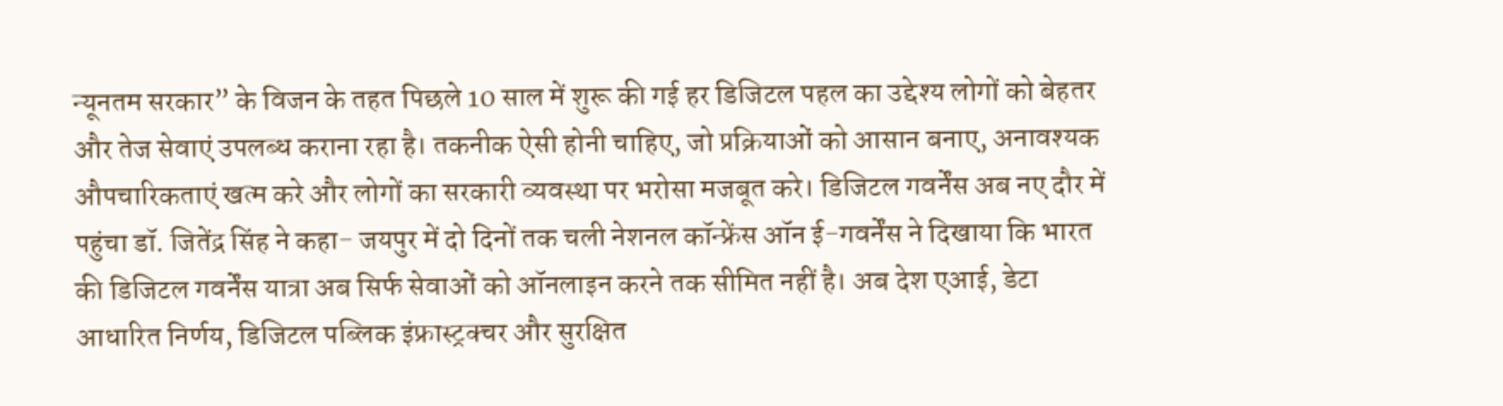न्यूनतम सरकार” के विजन के तहत पिछले 10 साल में शुरू की गई हर डिजिटल पहल का उद्देश्य लोगों को बेहतर और तेज सेवाएं उपलब्ध कराना रहा है। तकनीक ऐसी होनी चाहिए, जो प्रक्रियाओं को आसान बनाए, अनावश्यक औपचारिकताएं खत्म करे और लोगों का सरकारी व्यवस्था पर भरोसा मजबूत करे। डिजिटल गवर्नेंस अब नए दौर में पहुंचा डॉ. जितेंद्र सिंह ने कहा- जयपुर में दो दिनों तक चली नेशनल कॉन्फ्रेंस ऑन ई-गवर्नेंस ने दिखाया कि भारत की डिजिटल गवर्नेंस यात्रा अब सिर्फ सेवाओं को ऑनलाइन करने तक सीमित नहीं है। अब देश एआई, डेटा आधारित निर्णय, डिजिटल पब्लिक इंफ्रास्ट्रक्चर और सुरक्षित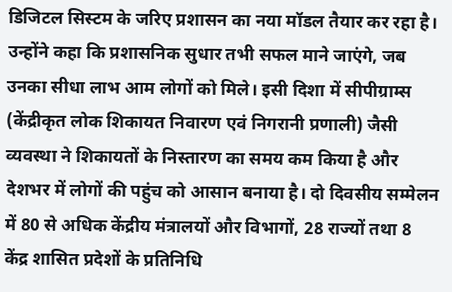डिजिटल सिस्टम के जरिए प्रशासन का नया मॉडल तैयार कर रहा है। उन्होंने कहा कि प्रशासनिक सुधार तभी सफल माने जाएंगे, जब उनका सीधा लाभ आम लोगों को मिले। इसी दिशा में सीपीग्राम्स (केंद्रीकृत लोक शिकायत निवारण एवं निगरानी प्रणाली) जैसी व्यवस्था ने शिकायतों के निस्तारण का समय कम किया है और देशभर में लोगों की पहुंच को आसान बनाया है। दो दिवसीय सम्मेलन में 80 से अधिक केंद्रीय मंत्रालयों और विभागों, 28 राज्यों तथा 8 केंद्र शासित प्रदेशों के प्रतिनिधि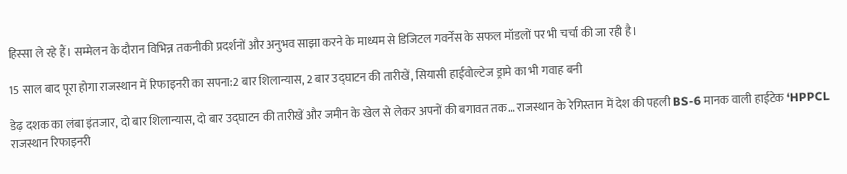हिस्सा ले रहे हैं। सम्मेलन के दौरान विभिन्न तकनीकी प्रदर्शनों और अनुभव साझा करने के माध्यम से डिजिटल गवर्नेंस के सफल मॉडलों पर भी चर्चा की जा रही है।

15 साल बाद पूरा होगा राजस्थान में रिफाइनरी का सपना:2 बार शिलान्यास, 2 बार उद्घाटन की तारीखें, सियासी हाईवोल्टेज ड्रामे का भी गवाह बनी

डेढ़ दशक का लंबा इंतजार, दो बार शिलान्यास, दो बार उद्घाटन की तारीखें और जमीन के खेल से लेकर अपनों की बगावत तक… राजस्थान के रेगिस्तान में देश की पहली BS-6 मानक वाली हाईटेक ‘HPPCL राजस्थान रिफाइनरी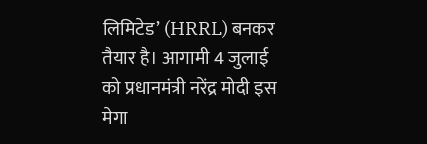लिमिटेड’ (HRRL) बनकर तैयार है। आगामी 4 जुलाई को प्रधानमंत्री नरेंद्र मोदी इस मेगा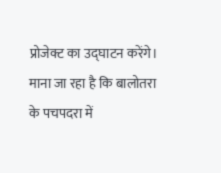प्रोजेक्ट का उद्घाटन करेंगे। माना जा रहा है कि बालोतरा के पचपदरा में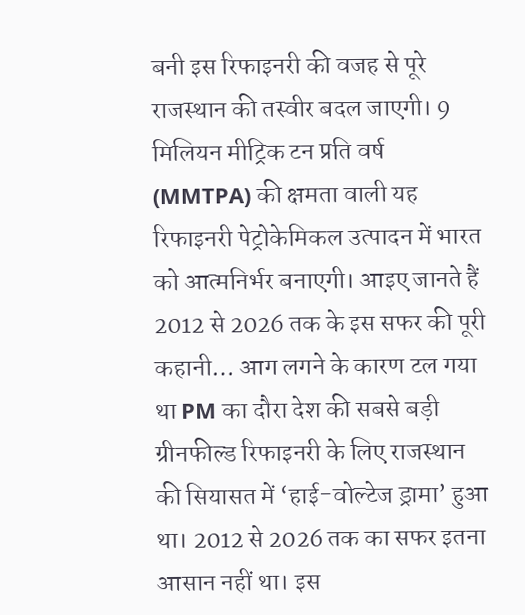बनी इस रिफाइनरी की वजह से पूरे राजस्थान की तस्वीर बदल जाएगी। 9 मिलियन मीट्रिक टन प्रति वर्ष (MMTPA) की क्षमता वाली यह रिफाइनरी पेट्रोकेमिकल उत्पादन में भारत को आत्मनिर्भर बनाएगी। आइए जानते हैं 2012 से 2026 तक के इस सफर की पूरी कहानी… आग लगने के कारण टल गया था PM का दौरा देश की सबसे बड़ी ग्रीनफील्ड रिफाइनरी के लिए राजस्थान की सियासत में ‘हाई-वोल्टेज ड्रामा’ हुआ था। 2012 से 2026 तक का सफर इतना आसान नहीं था। इस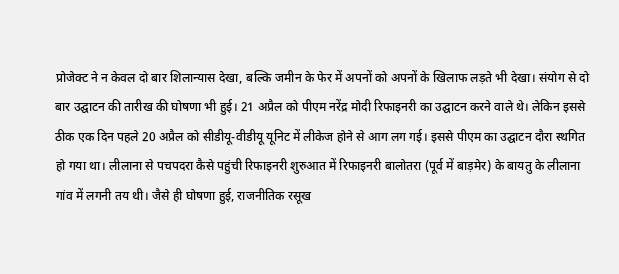प्रोजेक्ट ने न केवल दो बार शिलान्यास देखा, बल्कि जमीन के फेर में अपनों को अपनों के खिलाफ लड़ते भी देखा। संयोग से दो बार उद्घाटन की तारीख की घोषणा भी हुई। 21 अप्रैल को पीएम नरेंद्र मोदी रिफाइनरी का उद्घाटन करने वाले थे। लेकिन इससे ठीक एक दिन पहले 20 अप्रैल को सीडीयू-वीडीयू यूनिट में लीकेज होने से आग लग गई। इससे पीएम का उद्घाटन दौरा स्थगित हो गया था। लीलाना से पचपदरा कैसे पहुंची रिफाइनरी शुरुआत में रिफाइनरी बालोतरा (पूर्व में बाड़मेर) के बायतु के लीलाना गांव में लगनी तय थी। जैसे ही घोषणा हुई, राजनीतिक रसूख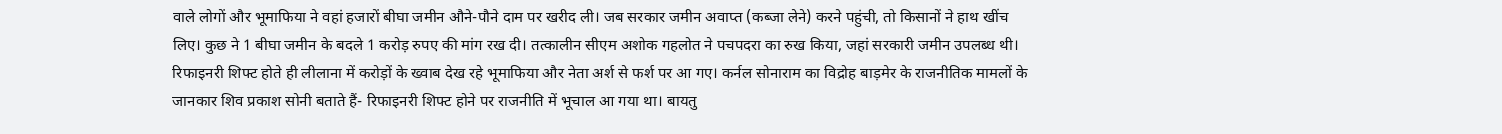वाले लोगों और भूमाफिया ने वहां हजारों बीघा जमीन औने-पौने दाम पर खरीद ली। जब सरकार जमीन अवाप्त (कब्जा लेने) करने पहुंची, तो किसानों ने हाथ खींच लिए। कुछ ने 1 बीघा जमीन के बदले 1 करोड़ रुपए की मांग रख दी। तत्कालीन सीएम अशोक गहलोत ने पचपदरा का रुख किया, जहां सरकारी जमीन उपलब्ध थी। रिफाइनरी शिफ्ट होते ही लीलाना में करोड़ों के ख्वाब देख रहे भूमाफिया और नेता अर्श से फर्श पर आ गए। कर्नल सोनाराम का विद्रोह बाड़मेर के राजनीतिक मामलों के जानकार शिव प्रकाश सोनी बताते हैं- रिफाइनरी शिफ्ट होने पर राजनीति में भूचाल आ गया था। बायतु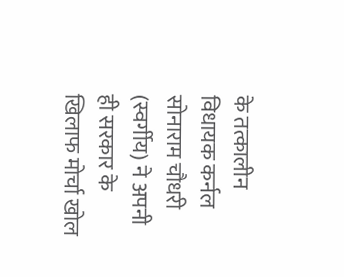के तत्कालीन विधायक कर्नल सोनाराम चौधरी (स्वर्गीय) ने अपनी ही सरकार के खिलाफ मोर्चा खोल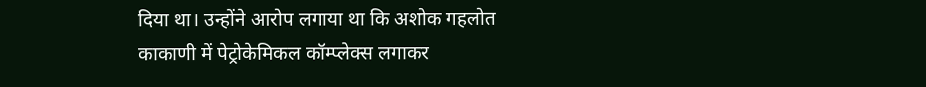दिया था। उन्होंने आरोप लगाया था कि अशोक गहलोत काकाणी में पेट्रोकेमिकल कॉम्प्लेक्स लगाकर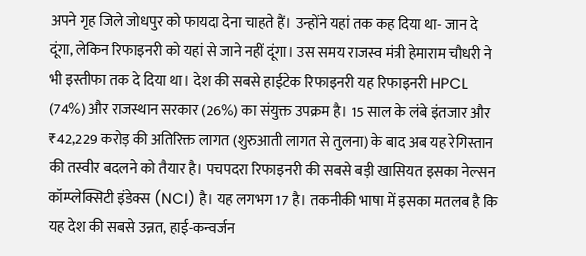अपने गृह जिले जोधपुर को फायदा देना चाहते हैं। उन्होंने यहां तक कह दिया था- जान दे दूंगा, लेकिन रिफाइनरी को यहां से जाने नहीं दूंगा। उस समय राजस्व मंत्री हेमाराम चौधरी ने भी इस्तीफा तक दे दिया था। देश की सबसे हाईटेक रिफाइनरी यह रिफाइनरी HPCL (74%) और राजस्थान सरकार (26%) का संयुक्त उपक्रम है। 15 साल के लंबे इंतजार और ₹42,229 करोड़ की अतिरिक्त लागत (शुरुआती लागत से तुलना) के बाद अब यह रेगिस्तान की तस्वीर बदलने को तैयार है। पचपदरा रिफाइनरी की सबसे बड़ी खासियत इसका नेल्सन कॉम्प्लेक्सिटी इंडेक्स (NCI) है। यह लगभग 17 है। तकनीकी भाषा में इसका मतलब है कि यह देश की सबसे उन्नत, हाई-कन्वर्जन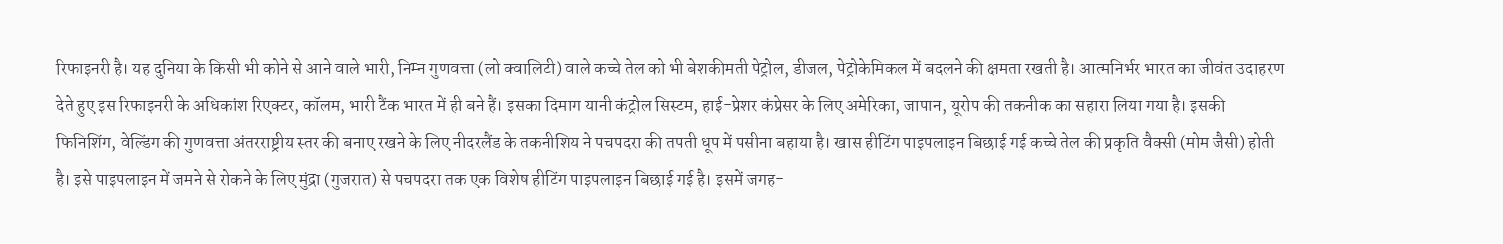रिफाइनरी है। यह दुनिया के किसी भी कोने से आने वाले भारी, निम्न गुणवत्ता (लो क्वालिटी) वाले कच्चे तेल को भी बेशकीमती पेट्रोल, डीजल, पेट्रोकेमिकल में बदलने की क्षमता रखती है। आत्मनिर्भर भारत का जीवंत उदाहरण देते हुए इस रिफाइनरी के अधिकांश रिएक्टर, कॉलम, भारी टैंक भारत में ही बने हैं। इसका दिमाग यानी कंट्रोल सिस्टम, हाई-प्रेशर कंप्रेसर के लिए अमेरिका, जापान, यूरोप की तकनीक का सहारा लिया गया है। इसकी फिनिशिंग, वेल्डिंग की गुणवत्ता अंतरराष्ट्रीय स्तर की बनाए रखने के लिए नीदरलैंड के तकनीशिय ने पचपदरा की तपती धूप में पसीना बहाया है। खास हीटिंग पाइपलाइन बिछाई गई कच्चे तेल की प्रकृति वैक्सी (मोम जैसी) होती है। इसे पाइपलाइन में जमने से रोकने के लिए मुंद्रा (गुजरात) से पचपदरा तक एक विशेष हीटिंग पाइपलाइन बिछाई गई है। इसमें जगह-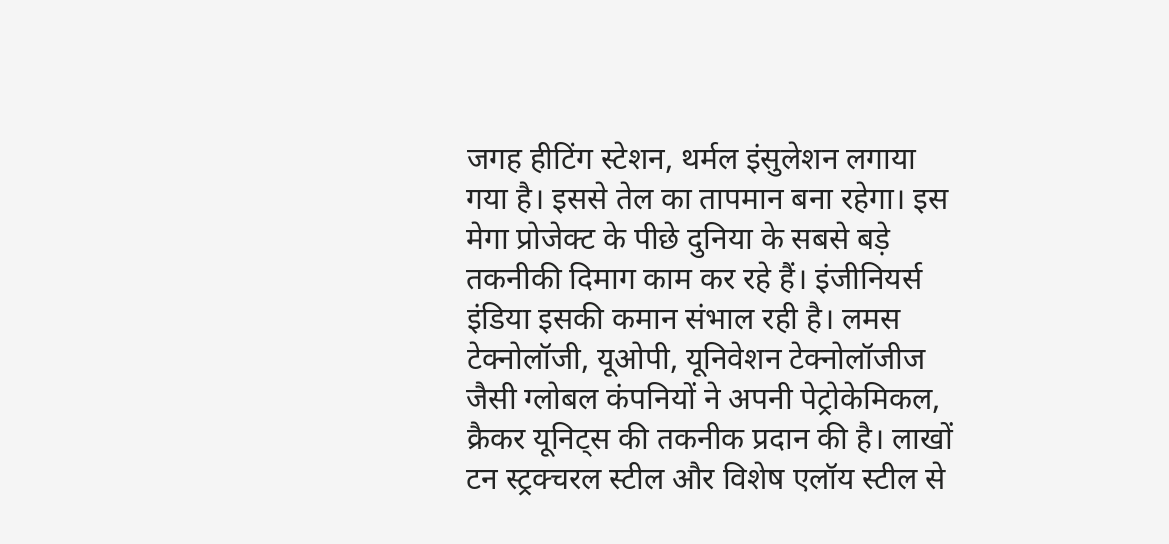जगह हीटिंग स्टेशन, थर्मल इंसुलेशन लगाया गया है। इससे तेल का तापमान बना रहेगा। इस मेगा प्रोजेक्ट के पीछे दुनिया के सबसे बड़े तकनीकी दिमाग काम कर रहे हैं। इंजीनियर्स इंडिया इसकी कमान संभाल रही है। लमस टेक्नोलॉजी, यूओपी, यूनिवेशन टेक्नोलॉजीज जैसी ग्लोबल कंपनियों ने अपनी पेट्रोकेमिकल, क्रैकर यूनिट्स की तकनीक प्रदान की है। लाखों टन स्ट्रक्चरल स्टील और विशेष एलॉय स्टील से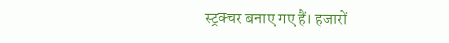स्ट्रक्चर बनाए गए हैं। हजारों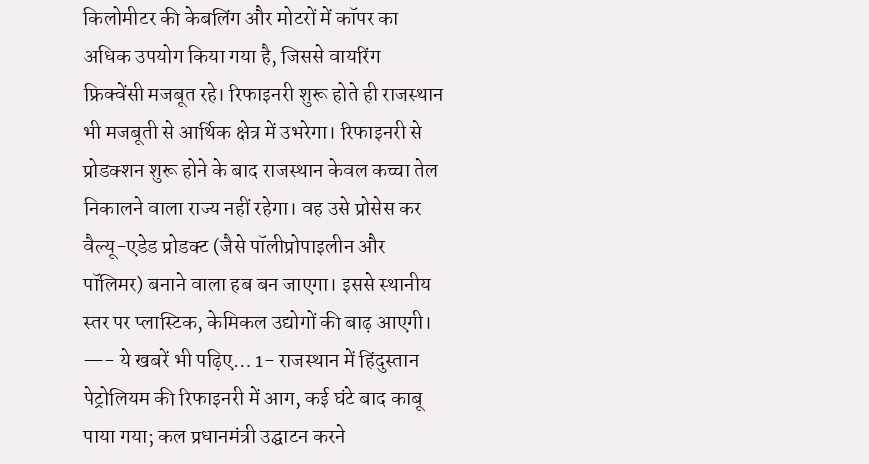किलोमीटर की केबलिंग और मोटरों में कॉपर का अधिक उपयोग किया गया है, जिससे वायरिंग फ्रिक्वेंसी मजबूत रहे। रिफाइनरी शुरू होते ही राजस्थान भी मजबूती से आर्थिक क्षेत्र में उभरेगा। रिफाइनरी से प्रोडक्शन शुरू होने के बाद राजस्थान केवल कच्चा तेल निकालने वाला राज्य नहीं रहेगा। वह उसे प्रोसेस कर वैल्यू-एडेड प्रोडक्ट (जैसे पॉलीप्रोपाइलीन और पॉलिमर) बनाने वाला हब बन जाएगा। इससे स्थानीय स्तर पर प्लास्टिक, केमिकल उद्योगों की बाढ़ आएगी। —- ये खबरें भी पढ़िए… 1- राजस्थान में हिंदुस्तान पेट्रोलियम की रिफाइनरी में आग, कई घंटे बाद काबू पाया गया; कल प्रधानमंत्री उद्घाटन करने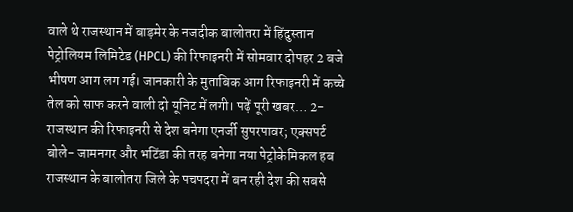वाले थे राजस्थान में बाड़मेर के नजदीक बालोतरा में हिंदुस्तान पेट्रोलियम लिमिटेड (HPCL) की रिफाइनरी में सोमवार दोपहर 2 बजे भीषण आग लग गई। जानकारी के मुताबिक आग रिफाइनरी में कच्चे तेल को साफ करने वाली दो यूनिट में लगी। पढ़ें पूरी खबर… 2- राजस्थान की रिफाइनरी से देश बनेगा एनर्जी सुपरपावर; एक्सपर्ट बोले- जामनगर और भटिंडा की तरह बनेगा नया पेट्रोकेमिकल हब राजस्थान के बालोतरा जिले के पचपदरा में बन रही देश की सबसे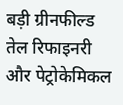बड़ी ग्रीनफील्ड तेल रिफाइनरी और पेट्रोकेमिकल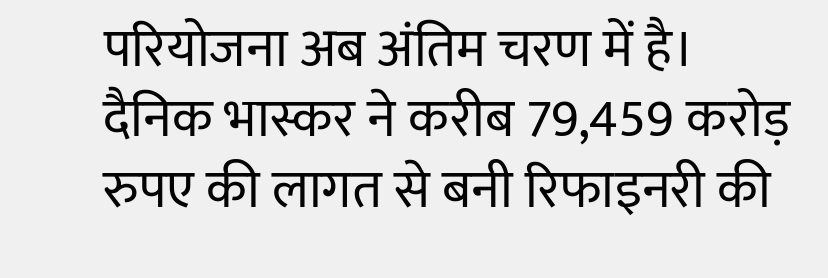परियोजना अब अंतिम चरण में है। दैनिक भास्कर ने करीब 79,459 करोड़ रुपए की लागत से बनी रिफाइनरी की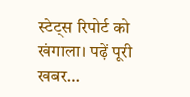स्टेट्स रिपोर्ट को खंगाला। पढ़ें पूरी खबर…